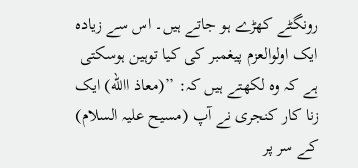رونگٹے کھڑے ہو جاتے ہیں۔ اس سے زیادہ ایک اولوالعزم پیغمبر کی کیا توہین ہوسکتی ہے کہ وہ لکھتے ہیں کہ: ’’(معاذ االله) ایک زنا کار کنجری نے آپ (مسیح علیہ السلام) کے سر پر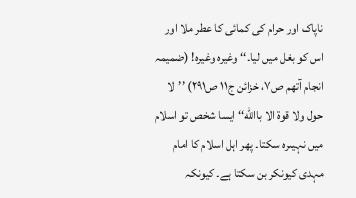ناپاک اور حرام کی کمائی کا عطر ملا اور اس کو بغل میں لیا۔‘‘ وغیرہ وغیرہ! (ضمیمہ انجام آتھم ص۷، خزائن ج۱۱ ص۲۹۱) ’’لا حول ولا قوۃ الا باالله‘‘ ایسا شخص تو اسلام میں نہیںرہ سکتا۔ پھر اہل اسلام کا امام مہدی کیونکر بن سکتا ہے۔ کیونکہ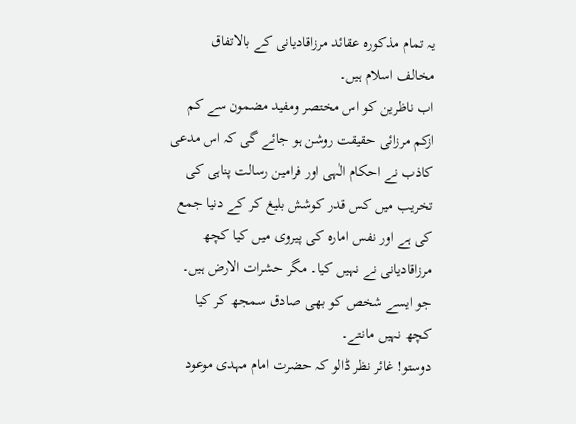یہ تمام مذکورہ عقائد مرزاقادیانی کے بالاتفاق مخالف اسلام ہیں۔
اب ناظرین کو اس مختصر ومفید مضمون سے کم ازکم مرزائی حقیقت روشن ہو جائے گی کہ اس مدعی کاذب نے احکام الٰہی اور فرامین رسالت پناہی کی تخریب میں کس قدر کوشش بلیغ کر کے دنیا جمع کی ہے اور نفس امارہ کی پیروی میں کیا کچھ مرزاقادیانی نے نہیں کیا۔ مگر حشرات الارض ہیں۔ جو ایسے شخص کو بھی صادق سمجھ کر کیا کچھ نہیں مانتے۔
دوستو! غائر نظر ڈالو کہ حضرت امام مہدی موعود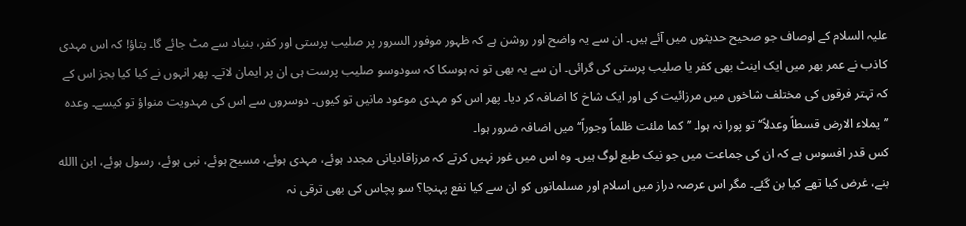علیہ السلام کے اوصاف جو صحیح حدیثوں میں آئے ہیں۔ ان سے یہ واضح اور روشن ہے کہ ظہور موفور السرور پر صلیب پرستی اور کفر، بنیاد سے مٹ جائے گا۔ بتاؤ! کہ اس مہدی کاذب نے عمر بھر میں ایک اینٹ بھی کفر یا صلیب پرستی کی گرائی۔ ان سے یہ بھی تو نہ ہوسکا کہ سودوسو صلیب پرست ہی ان پر ایمان لاتے۔ پھر انہوں نے کیا کیا بجز اس کے کہ تہتر فرقوں کی مختلف شاخوں میں مرزائیت کی اور ایک شاخ کا اضافہ کر دیا۔ پھر اس کو مہدی موعود مانیں تو کیوں۔ دوسروں سے اس کی مہدویت منواؤ تو کیسے۔ وعدہ ’’یملاء الارض قسطاً وعدلاً‘‘ تو پورا نہ ہوا۔ ’’کما ملئت ظلماً وجوراً‘‘ میں اضافہ ضرور ہوا۔
کس قدر افسوس ہے کہ ان کی جماعت میں جو نیک طبع لوگ ہیں۔ وہ اس میں غور نہیں کرتے کہ مرزاقادیانی مجدد ہوئے، مہدی ہوئے، مسیح ہوئے، نبی ہوئے، رسول ہوئے، ابن االله بنے، غرض کیا تھے کیا بن گئے۔ مگر اس عرصہ دراز میں اسلام اور مسلمانوں کو ان سے کیا نفع پہنچا؟ سو پچاس کی بھی ترقی نہ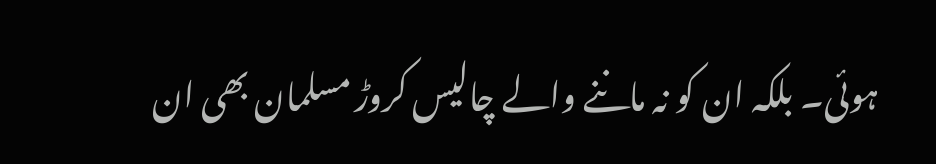ہوئی۔ بلکہ ان کو نہ ماننے والے چالیس کروڑ مسلمان بھی ان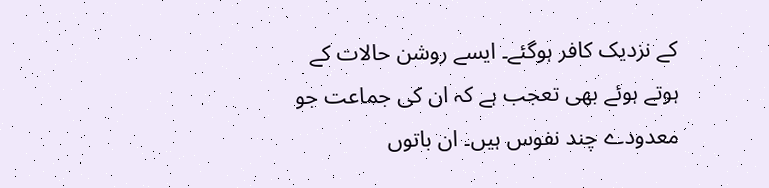کے نزدیک کافر ہوگئے۔ ایسے روشن حالات کے ہوتے ہوئے بھی تعجب ہے کہ ان کی جماعت جو معدودے چند نفوس ہیں۔ ان باتوں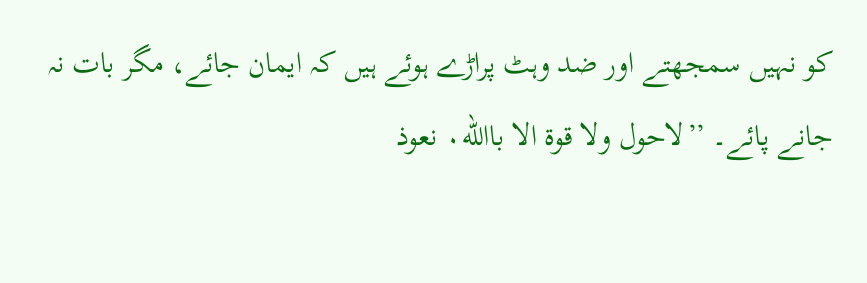کو نہیں سمجھتے اور ضد وہٹ پراڑے ہوئے ہیں کہ ایمان جائے، مگر بات نہ جانے پائے۔ ’’لاحول ولا قوۃ الا باالله۰ نعوذ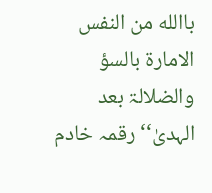باالله من النفس الامارۃ بالسؤ والضلالۃ بعد الہدیٰ‘‘ رقمہ خادم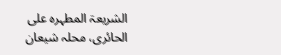الشریعۃ المطہرہ علی الحائری، محلہ شیعان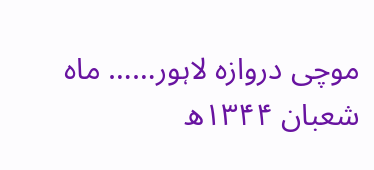موچی دروازہ لاہور…… ماہ شعبان ۱۳۴۴ھ